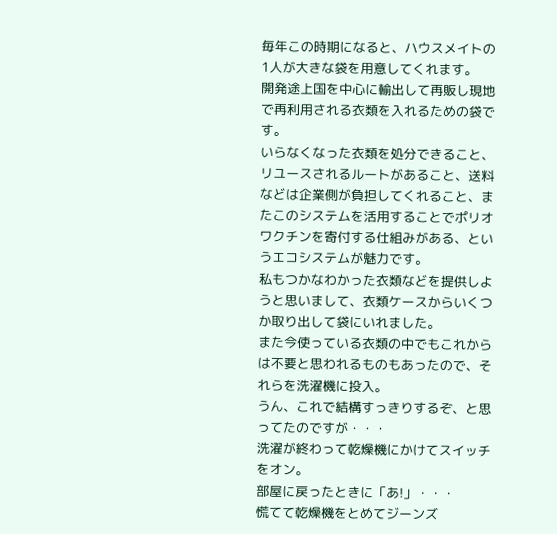毎年この時期になると、ハウスメイトの1人が大きな袋を用意してくれます。
開発途上国を中心に輸出して再販し現地で再利用される衣類を入れるための袋です。
いらなくなった衣類を処分できること、リユースされるルートがあること、送料などは企業側が負担してくれること、またこのシステムを活用することでポリオワクチンを寄付する仕組みがある、というエコシステムが魅力です。
私もつかなわかった衣類などを提供しようと思いまして、衣類ケースからいくつか取り出して袋にいれました。
また今使っている衣類の中でもこれからは不要と思われるものもあったので、それらを洗濯機に投入。
うん、これで結構すっきりするぞ、と思ってたのですが・・・
洗濯が終わって乾燥機にかけてスイッチをオン。
部屋に戻ったときに「あ!」・・・
慌てて乾燥機をとめてジーンズ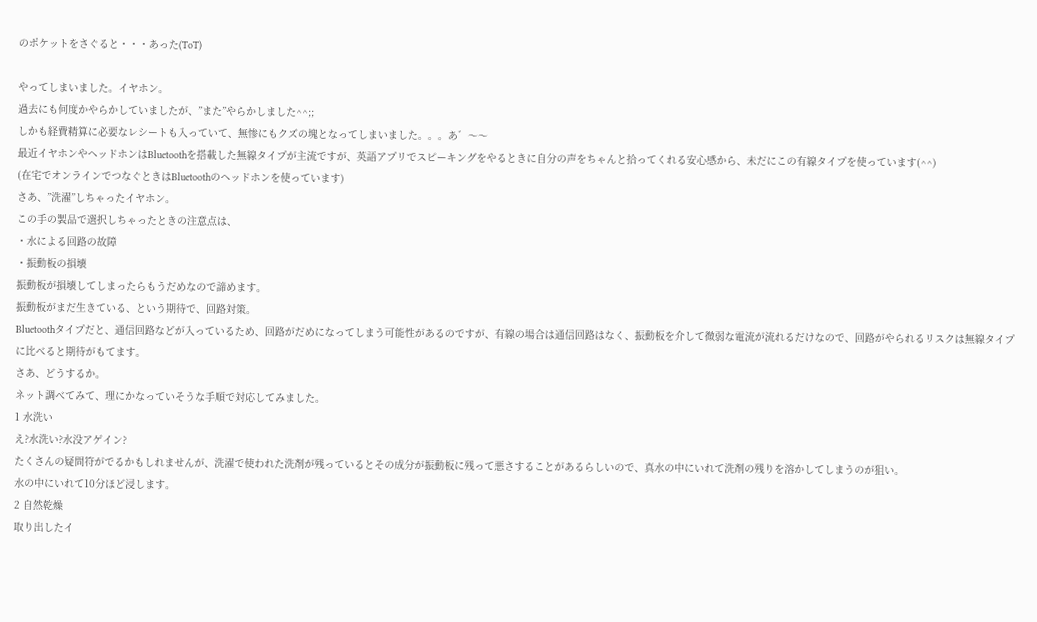のポケットをさぐると・・・あった(ToT)

やってしまいました。イヤホン。
過去にも何度かやらかしていましたが、”また”やらかしました^^;;
しかも経費精算に必要なレシートも入っていて、無惨にもクズの塊となってしまいました。。。あ゛〜〜
最近イヤホンやヘッドホンはBluetoothを搭載した無線タイプが主流ですが、英語アプリでスピーキングをやるときに自分の声をちゃんと拾ってくれる安心感から、未だにこの有線タイプを使っています(^^)
(在宅でオンラインでつなぐときはBluetoothのヘッドホンを使っています)
さあ、”洗濯”しちゃったイヤホン。
この手の製品で選択しちゃったときの注意点は、
・水による回路の故障
・振動板の損壊
振動板が損壊してしまったらもうだめなので諦めます。
振動板がまだ生きている、という期待で、回路対策。
Bluetoothタイプだと、通信回路などが入っているため、回路がだめになってしまう可能性があるのですが、有線の場合は通信回路はなく、振動板を介して微弱な電流が流れるだけなので、回路がやられるリスクは無線タイプに比べると期待がもてます。
さあ、どうするか。
ネット調べてみて、理にかなっていそうな手順で対応してみました。
1 水洗い
え?水洗い?水没アゲイン?
たくさんの疑問符がでるかもしれませんが、洗濯で使われた洗剤が残っているとその成分が振動板に残って悪さすることがあるらしいので、真水の中にいれて洗剤の残りを溶かしてしまうのが狙い。
水の中にいれて10分ほど浸します。
2 自然乾燥
取り出したイ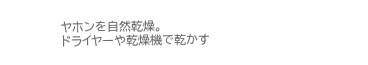ヤホンを自然乾燥。
ドライヤーや乾燥機で乾かす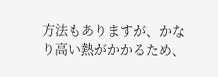方法もありますが、かなり高い熱がかかるため、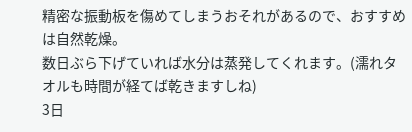精密な振動板を傷めてしまうおそれがあるので、おすすめは自然乾燥。
数日ぶら下げていれば水分は蒸発してくれます。(濡れタオルも時間が経てば乾きますしね)
3日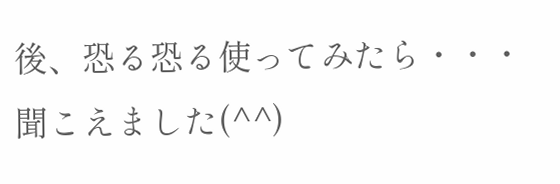後、恐る恐る使ってみたら・・・聞こえました(^^)